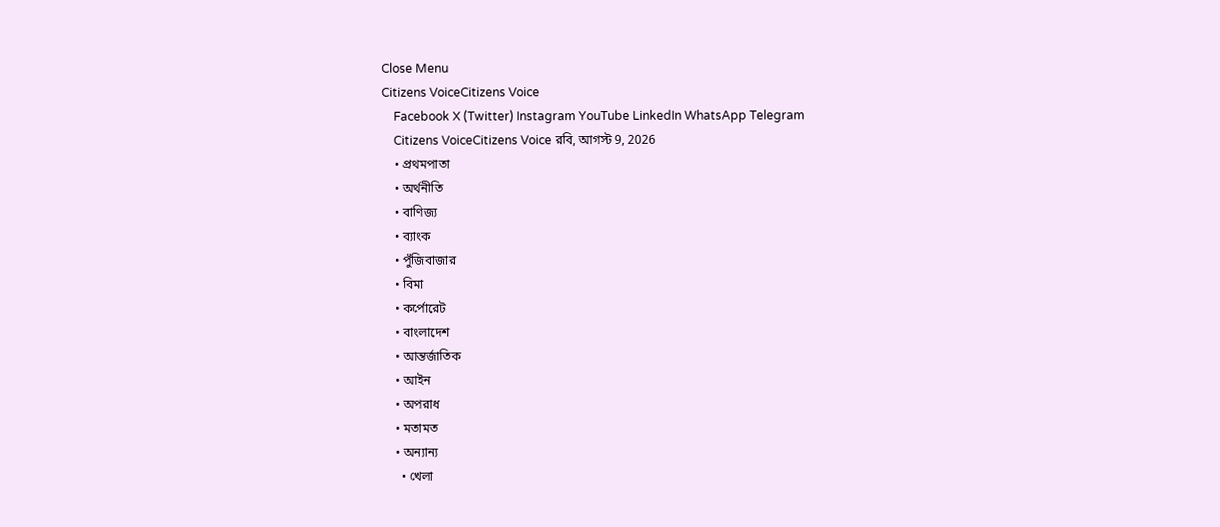Close Menu
Citizens VoiceCitizens Voice
    Facebook X (Twitter) Instagram YouTube LinkedIn WhatsApp Telegram
    Citizens VoiceCitizens Voice রবি, আগস্ট 9, 2026
    • প্রথমপাতা
    • অর্থনীতি
    • বাণিজ্য
    • ব্যাংক
    • পুঁজিবাজার
    • বিমা
    • কর্পোরেট
    • বাংলাদেশ
    • আন্তর্জাতিক
    • আইন
    • অপরাধ
    • মতামত
    • অন্যান্য
      • খেলা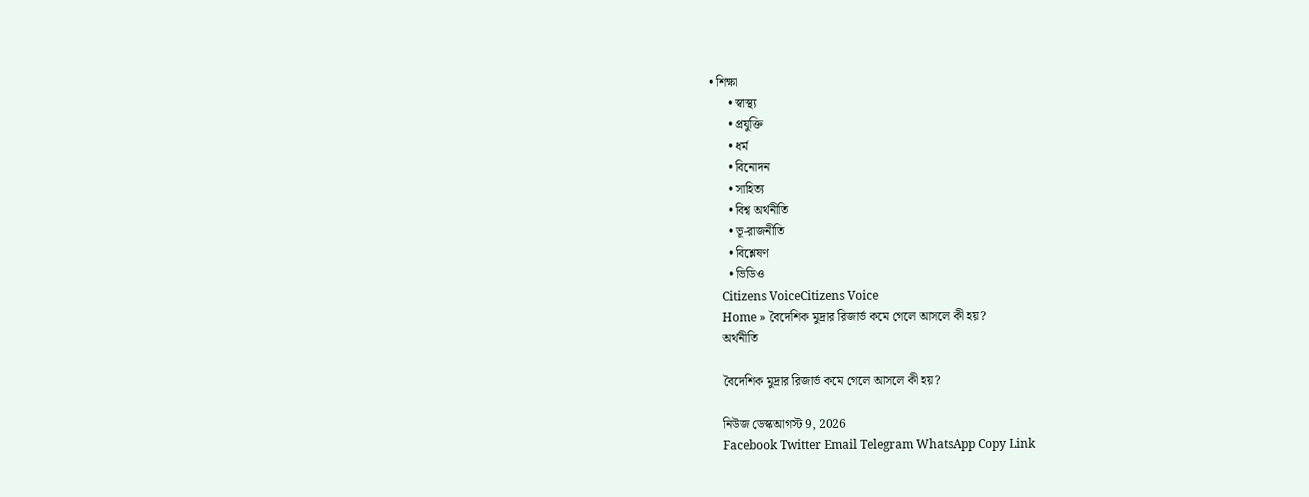• শিক্ষা
      • স্বাস্থ্য
      • প্রযুক্তি
      • ধর্ম
      • বিনোদন
      • সাহিত্য
      • বিশ্ব অর্থনীতি
      • ভূ-রাজনীতি
      • বিশ্লেষণ
      • ভিডিও
    Citizens VoiceCitizens Voice
    Home » বৈদেশিক মুদ্রার রিজার্ভ কমে গেলে আসলে কী হয়?
    অর্থনীতি

    বৈদেশিক মুদ্রার রিজার্ভ কমে গেলে আসলে কী হয়?

    নিউজ ডেস্কআগস্ট 9, 2026
    Facebook Twitter Email Telegram WhatsApp Copy Link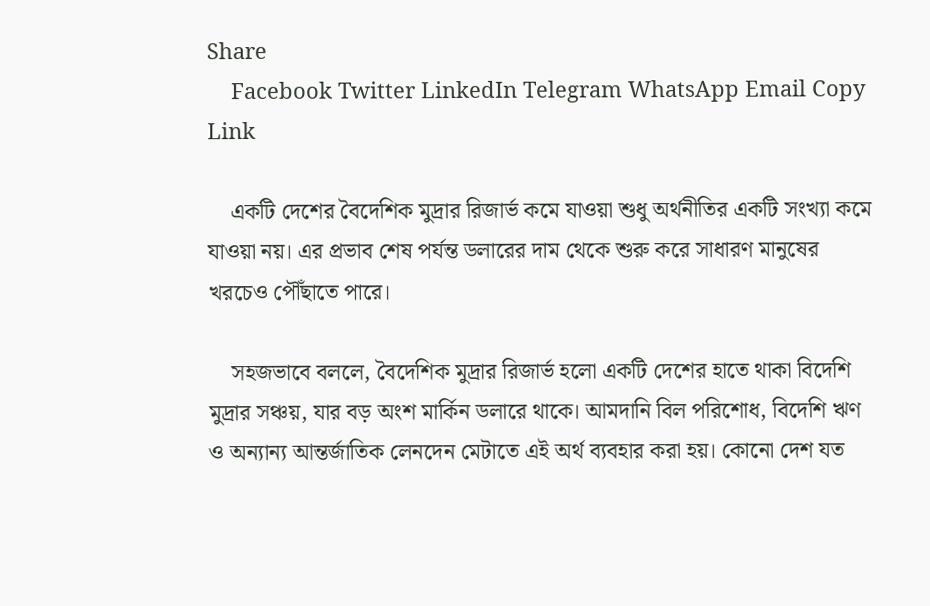Share
    Facebook Twitter LinkedIn Telegram WhatsApp Email Copy Link

    একটি দেশের বৈদেশিক মুদ্রার রিজার্ভ কমে যাওয়া শুধু অর্থনীতির একটি সংখ্যা কমে যাওয়া নয়। এর প্রভাব শেষ পর্যন্ত ডলারের দাম থেকে শুরু করে সাধারণ মানুষের খরচেও পৌঁছাতে পারে।

    সহজভাবে বললে, বৈদেশিক মুদ্রার রিজার্ভ হলো একটি দেশের হাতে থাকা বিদেশি মুদ্রার সঞ্চয়, যার বড় অংশ মার্কিন ডলারে থাকে। আমদানি বিল পরিশোধ, বিদেশি ঋণ ও অন্যান্য আন্তর্জাতিক লেনদেন মেটাতে এই অর্থ ব্যবহার করা হয়। কোনো দেশ যত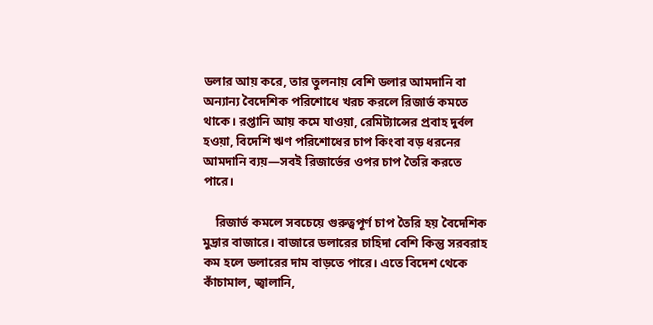ডলার আয় করে, তার তুলনায় বেশি ডলার আমদানি বা অন্যান্য বৈদেশিক পরিশোধে খরচ করলে রিজার্ভ কমতে থাকে। রপ্তানি আয় কমে যাওয়া, রেমিট্যান্সের প্রবাহ দুর্বল হওয়া, বিদেশি ঋণ পরিশোধের চাপ কিংবা বড় ধরনের আমদানি ব্যয়—সবই রিজার্ভের ওপর চাপ তৈরি করতে পারে।

    রিজার্ভ কমলে সবচেয়ে গুরুত্বপূর্ণ চাপ তৈরি হয় বৈদেশিক মুদ্রার বাজারে। বাজারে ডলারের চাহিদা বেশি কিন্তু সরবরাহ কম হলে ডলারের দাম বাড়তে পারে। এতে বিদেশ থেকে কাঁচামাল, জ্বালানি,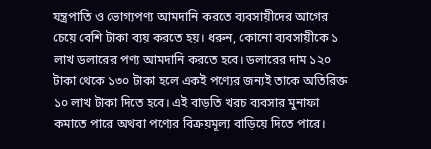যন্ত্রপাতি ও ভোগ্যপণ্য আমদানি করতে ব্যবসায়ীদের আগের চেয়ে বেশি টাকা ব্যয় করতে হয়। ধরুন, কোনো ব্যবসায়ীকে ১ লাখ ডলারের পণ্য আমদানি করতে হবে। ডলারের দাম ১২০ টাকা থেকে ১৩০ টাকা হলে একই পণ্যের জন্যই তাকে অতিরিক্ত ১০ লাখ টাকা দিতে হবে। এই বাড়তি খরচ ব্যবসার মুনাফা কমাতে পারে অথবা পণ্যের বিক্রয়মূল্য বাড়িয়ে দিতে পারে।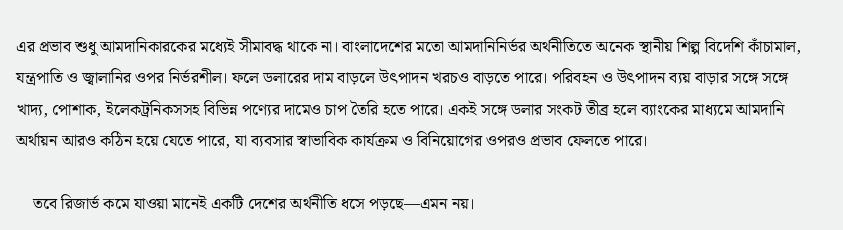এর প্রভাব শুধু আমদানিকারকের মধ্যেই সীমাবদ্ধ থাকে না। বাংলাদেশের মতো আমদানিনির্ভর অর্থনীতিতে অনেক স্থানীয় শিল্প বিদেশি কাঁচামাল, যন্ত্রপাতি ও জ্বালানির ওপর নির্ভরশীল। ফলে ডলারের দাম বাড়লে উৎপাদন খরচও বাড়তে পারে। পরিবহন ও উৎপাদন ব্যয় বাড়ার সঙ্গে সঙ্গে খাদ্য, পোশাক, ইলেকট্রনিকসসহ বিভিন্ন পণ্যের দামেও চাপ তৈরি হতে পারে। একই সঙ্গে ডলার সংকট তীব্র হলে ব্যাংকের মাধ্যমে আমদানি অর্থায়ন আরও কঠিন হয়ে যেতে পারে, যা ব্যবসার স্বাভাবিক কার্যক্রম ও বিনিয়োগের ওপরও প্রভাব ফেলতে পারে।

    তবে রিজার্ভ কমে যাওয়া মানেই একটি দেশের অর্থনীতি ধসে পড়ছে—এমন নয়।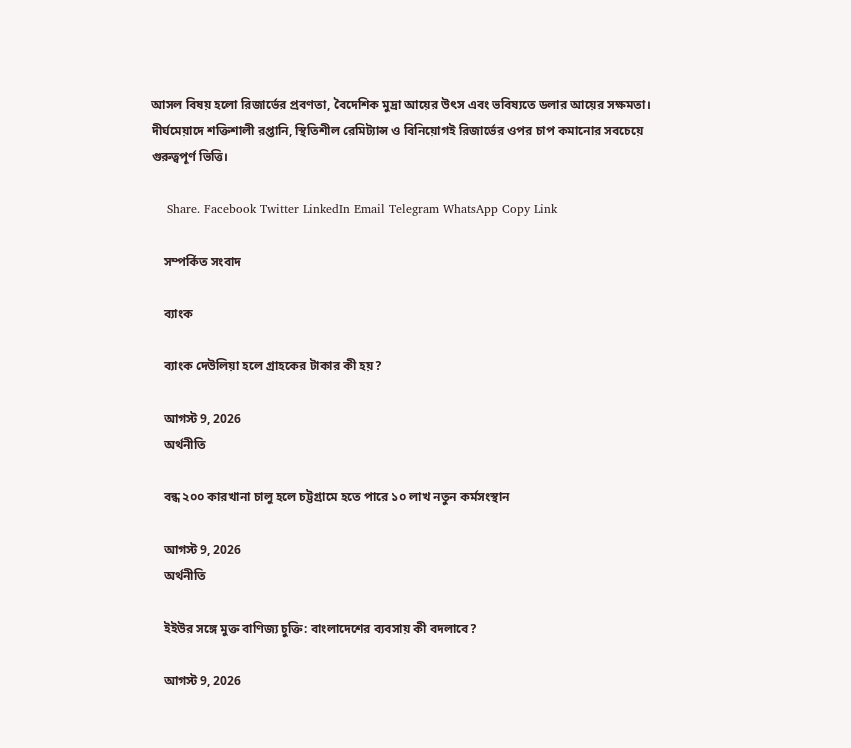আসল বিষয় হলো রিজার্ভের প্রবণতা, বৈদেশিক মুদ্রা আয়ের উৎস এবং ভবিষ্যতে ডলার আয়ের সক্ষমতা। দীর্ঘমেয়াদে শক্তিশালী রপ্তানি, স্থিতিশীল রেমিট্যান্স ও বিনিয়োগই রিজার্ভের ওপর চাপ কমানোর সবচেয়ে গুরুত্বপূর্ণ ভিত্তি।

    Share. Facebook Twitter LinkedIn Email Telegram WhatsApp Copy Link

    সম্পর্কিত সংবাদ

    ব্যাংক

    ব্যাংক দেউলিয়া হলে গ্রাহকের টাকার কী হয়?

    আগস্ট 9, 2026
    অর্থনীতি

    বন্ধ ২০০ কারখানা চালু হলে চট্টগ্রামে হতে পারে ১০ লাখ নতুন কর্মসংস্থান

    আগস্ট 9, 2026
    অর্থনীতি

    ইইউর সঙ্গে মুক্ত বাণিজ্য চুক্তি: বাংলাদেশের ব্যবসায় কী বদলাবে?

    আগস্ট 9, 2026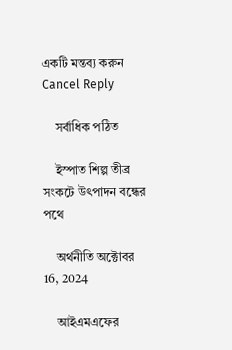একটি মন্তব্য করুন Cancel Reply

    সর্বাধিক পঠিত

    ইস্পাত শিল্প তীব্র সংকটে উৎপাদন বন্ধের পথে

    অর্থনীতি অক্টোবর 16, 2024

    আইএমএফের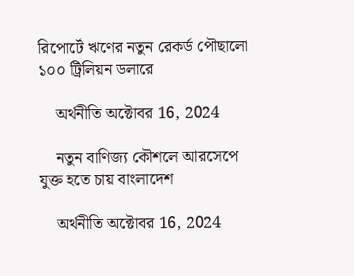রিপোর্টে ঋণের নতুন রেকর্ড পৌছালো ১০০ ট্রিলিয়ন ডলারে

    অর্থনীতি অক্টোবর 16, 2024

    নতুন বাণিজ্য কৌশলে আরসেপে যুক্ত হতে চায় বাংলাদেশ

    অর্থনীতি অক্টোবর 16, 2024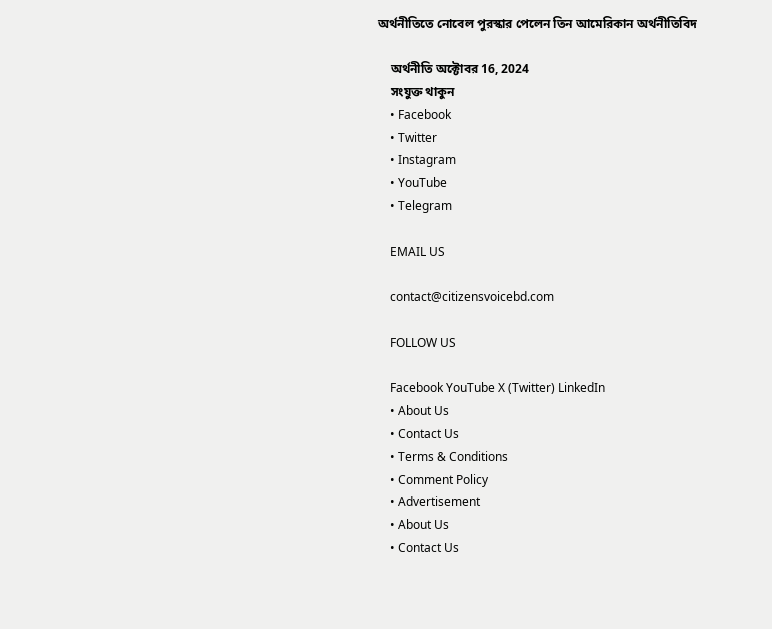অর্থনীতিতে নোবেল পুরস্কার পেলেন তিন আমেরিকান অর্থনীতিবিদ

    অর্থনীতি অক্টোবর 16, 2024
    সংযুক্ত থাকুন
    • Facebook
    • Twitter
    • Instagram
    • YouTube
    • Telegram

    EMAIL US

    contact@citizensvoicebd.com

    FOLLOW US

    Facebook YouTube X (Twitter) LinkedIn
    • About Us
    • Contact Us
    • Terms & Conditions
    • Comment Policy
    • Advertisement
    • About Us
    • Contact Us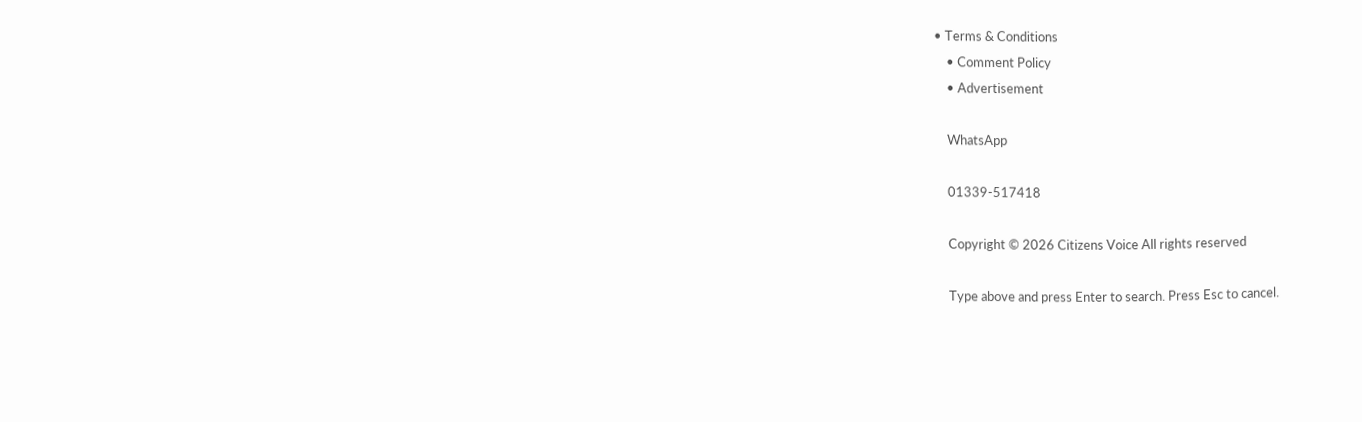• Terms & Conditions
    • Comment Policy
    • Advertisement

    WhatsApp

    01339-517418

    Copyright © 2026 Citizens Voice All rights reserved

    Type above and press Enter to search. Press Esc to cancel.